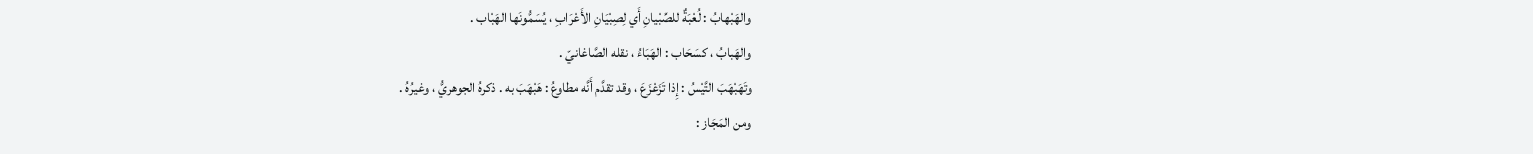والهَبْهابُ : لُعْبَةٌ للصِّبْيانِ أَي لِصِبْيَانِ الأَعْرَابِ ، يُسَمُّونَها الهَبْاب .
والهَبابُ ، كسَحَاب : الهَبَاءُ ، نقله الصَّاغانيّ .
وتَهَبْهَبَ التَّيْسُ : إِذا تَزَعْزَعَ ، وقد تقدَّم أَنَّه مطاوعُ : هَبْهَبَ به . ذكرهُ الجوهريُّ ، وغيرُهُ .
ومن المَجَاز :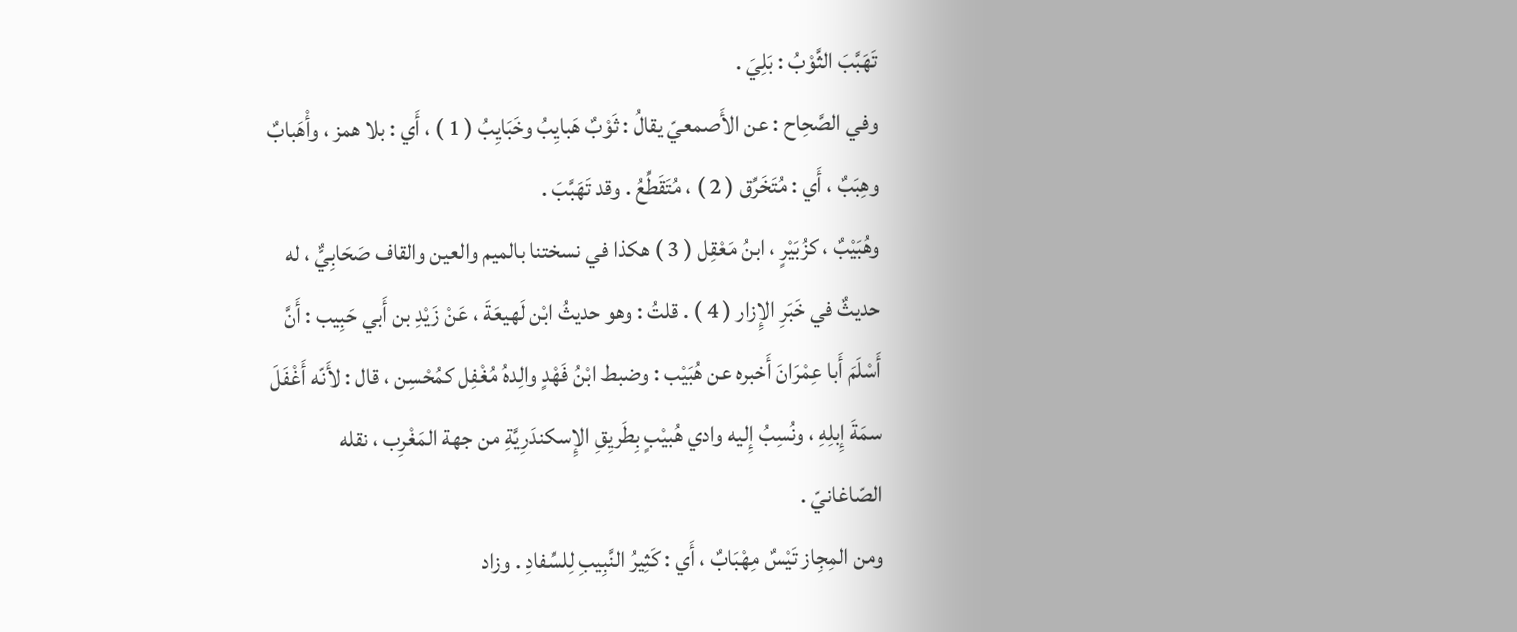تَهَبَّبَ الثَّوْبُ : بَلِيَ .
وفي الصَّحِاح : عن الأَصمعيّ يقالُ : ثَوْبٌ هَبايِبُ وخَبَايِبُ ( 1 ) ، أَي : بلا همز ، وأْهَبابٌ وهِبَبٌ ، أَي : مُتَخَرِّق ( 2 ) ، مُتَقَطِّعُ . وقد تَهَبَّبَ .
وهُبَيْبٌ ، كزُبَيْرٍ ، ابنُ مَعْقِل ( 3 ) هكذا في نسختنا بالميم والعين والقاف صَحَابِيٌّ ، له حديثٌ في خَبَرِ الإِزار ( 4 ) . قلتُ : وهو حديثُ ابْن لَهيعَةَ ، عَنْ زَيْدِ بن أَبي حَبِيب : أَنَّ أَسْلَمَ أَبا عِمْرَانَ أَخبره عن هُبَيْب : وضبط ابْنُ فَهْدٍ والِدهُ مُغْفِل كمُحْسِن ، قال : لأَنّه أَغْفَلَ سمَةَ إِبلِهِ ، ونُسِبُ إِليه وادي هُبيْبٍ بِطَريِقِ الإِسكندَرِيَّةِ من جهة المَغْرِب ، نقله الصّاغانيّ .
ومن المِجِاز تَيْسٌ مِهْبَابٌ ، أَي : كَثِيرُ النَّبِيبِ لِلسِّفادِ . وزاد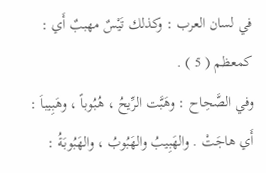في لسان العرب : وكذلك تَيْسٌ مهببٌ أَي : كمعظم ( 5 ) .
وفي الصَّحِاح : وهَبَّت الرِّيحُ ، هُبُوباً ، وهَبِيباَ : أَي هاجَتْ . والهَبِيبُ والهَبُوبُ ، والهَبُوبَةُ :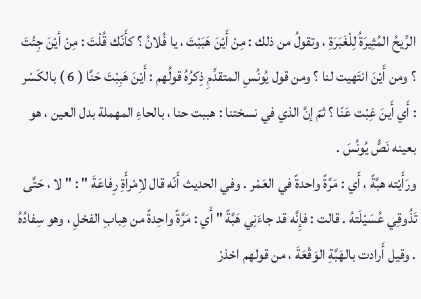الرِّيحُ المُثِيرَةُ لِلْغَبَرَةِ ، وتقولُ من ذلك : مِنْ أَيْنَ هَبَبْتَ ، يا فُلانُ ؟ كأَنّك قُلْتَ : مِنْ أيْنَ جِئْتَ ؟ ومن أَيْنَ انتَهيت لنا ؟ ومن قول يُونُسِ المتقدِّمِ ذِكرُهُ قولُهم : أَيْنَ هَبِبْتَ حَنَّا ( 6 ) بالكَسْر : أَي أَينَ غِبْت عَنّا ؟ ثمّ إنَّ الذي في نسختنا : هببت حنا ، بالحاءِ المهملة بدل العين ، هو بعينه نَصُّ يُونُسَ .
ورَأَيْته هبَّةً ، أَي : مَرَّةً واحدةً في العَمْر . وفي الحديث أَنّه قال لاِمْرأَةِ رِفاعَةَ " : " لا ، حَتَّى تَذُوقِي عُسَيْلَتهُ . قالت : فإِنَّه قد جاءَنِي هَبَّةً " أَي : مَرَّةً واحِدةً من هِبابِ الفحْلِ ، وهو سِفادُهُ . وقيل أَرادت بالهَبَّةِ الوَقْعَةَ ، من قولهم احْذرْ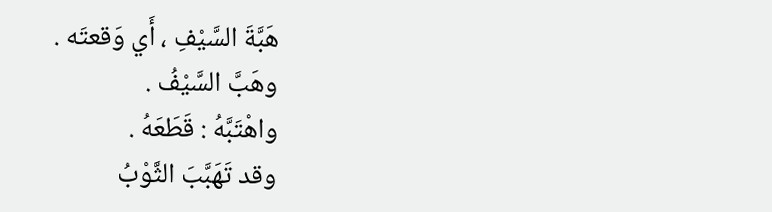هَبَّةَ السَّيْفِ ، أَي وَقعتَه .
وهَبَّ السَّيْفُ .
واهْتَبَّهُ : قَطَعَهُ .
وقد تَهَبَّبَ الثَّوْبُ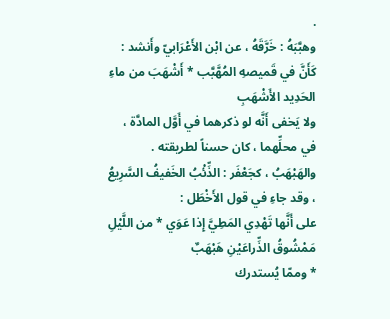.
وهبَّبَهُ : خَرَّقَهُ ، عن ابْن الأَعْرَابيّ وأَنشد :
كَأَنَّ في قَميصهِ المُهَّبَّب * أَشْهَبَ من ماءِ الحَدِيد الأَشْهَبِ
ولا يَخفى أَنَّه لو ذكرهما في أَوَّل المادَّة ، في محلِّهما ، كان حسناً لطريقته .
والهَبْهَبُ ، كجَعْفَر : الذِّئْبُ الخَفيفُ السَّرِيعُ ، وقد جاءِ في قول الأَخْطَل :
على أَنَّها تَهْدِي المَطِيَّ إِذا عَوَي * من اللَّيْلِ مَمْشُوقُ الذِّراعَيْنِ هَبْهَبٌ
* وممّا يُستدرك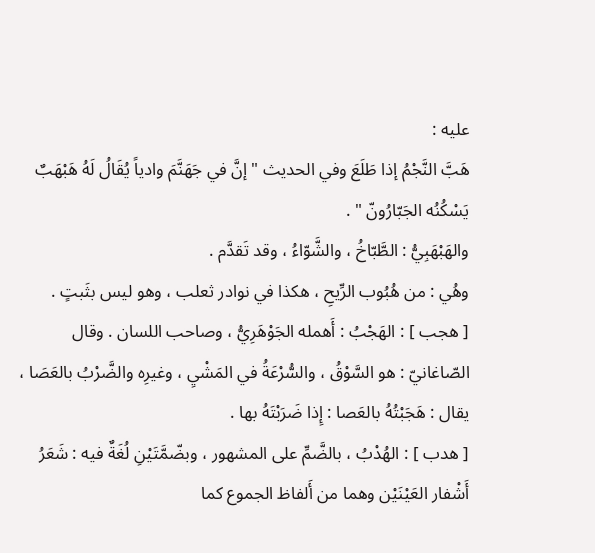عليه :
هَبَّ النَّجْمُ إذا طَلَعَ وفي الحديث " إنَّ في جَهَنَّمَ وادياً يُقَالُ لَهُ هَبْهَبٌ يَسْكُنُه الجَبّارُونّ " .
والهَبْهَبِيُّ : الطَّبّاخُ ، والشَّوّاءُ ، وقد تَقدَّم .
وهُي : من هُبُوب الرِّيحِ ، هكذا في نوادر ثعلب ، وهو ليس بثَبتٍ .
[ هجب ] : الهَجْبُ : أَهمله الجَوْهَرِيُّ ، وصاحب اللسان . وقال الصّاغانيّ : هو السَّوْقُ ، والسُّرْعَةُ في المَشْيِ ، وغيرِه والضَّرْبُ بالعَصَا ، يقال : هَجَبْتُهُ بالعَصا : إِذا ضَرَبْتَهُ بها .
[ هدب ] : الهُدْبُ ، بالضَّمِّ على المشهور ، وبضّمَّتَيْنِ لُغَةٌ فيه : شَعَرُ أَشْفار العَيْنَيْن وهما من أَلفاظ الجموع كما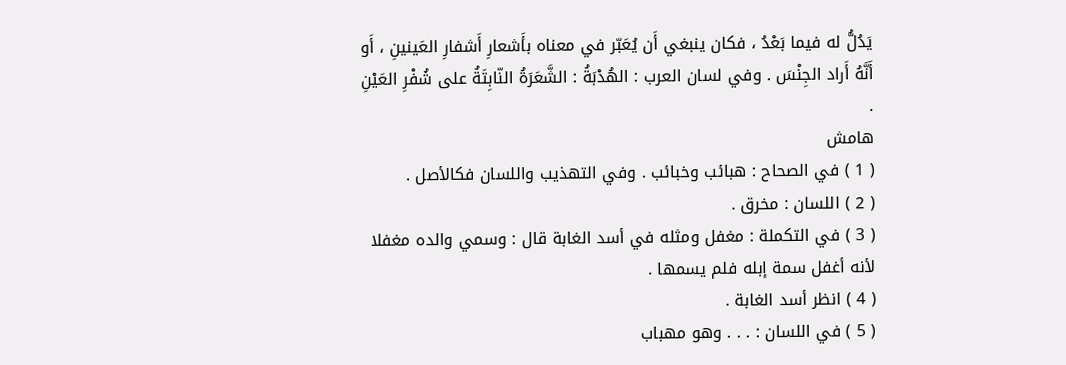يَدُلُّ له فيما بَعْدُ ، فكان ينبغي أَن يُعَبّر في معناه بأَشعارِ أَشفارِ العَينينِ ، أَو أَنَّهُ أَراد الجِنْسَ . وفي لسان العرب : الهُدْبَةُ : الشَّعَرَةُ النّابِتَةُ على شُفْرِ العَيْنِ .
هامش
( 1 ) في الصحاح : هبائب وخبائب . وفي التهذيب واللسان فكالأصل .
( 2 ) اللسان : مخرق .
( 3 ) في التكملة : مغفل ومثله في أسد الغابة قال : وسمي والده مغفلا لأنه أغفل سمة إبله فلم يسمها .
( 4 ) انظر أسد الغابة .
( 5 ) في اللسان : . . . وهو مهباب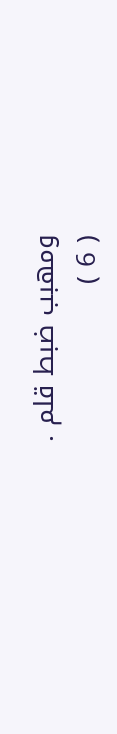ومهبب ضبط قلم .
( 6 )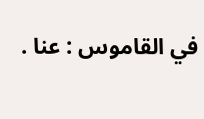في القاموس : عنا .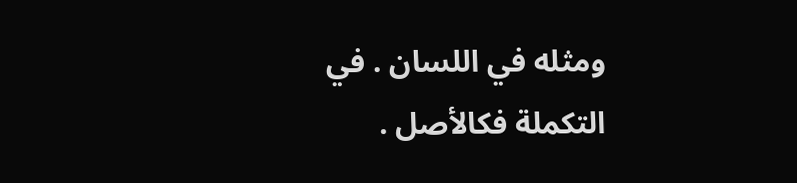ومثله في اللسان . في التكملة فكالأصل .